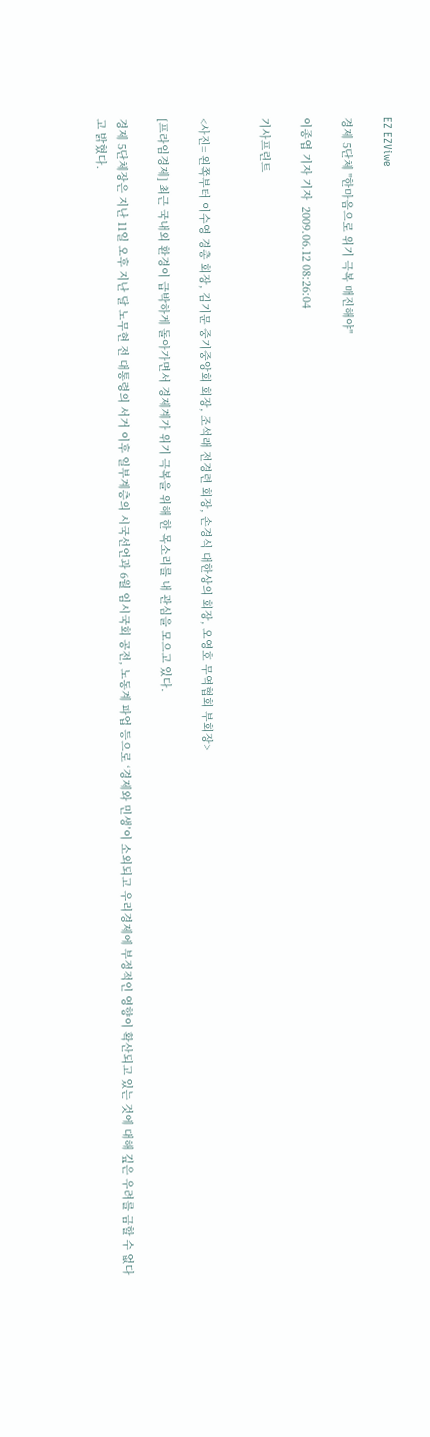EZ EZViwe

경제 5단체 "한마음으로 위기 극복 매진해야"

이종엽 기자 기자  2009.06.12 08:26:04

기사프린트


<사진= 왼쪽부터 이수영 경총 회장, 김기문 중기중앙회 회장, 조석래 전경련 회장, 손경식 대한상의 회장, 오영호 무역협회 부회장>

[프라임경제] 최근 국내외 환경이 급박하게 돌아가면서 경제계가 위기 극복을 위해 한 목소리를 내 관심을 모으고 있다.

경제 5단체장은 지난 11일 오후 지난 달 노무현 전 대통령의 서거 이후 일부계층의 시국선언과 6월 임시국회 공전, 노동계 파업 등으로 ‘경제와 민생’이 소외되고 우리경제에 부정적인 영향이 확산되고 있는 것에 대해 깊은 우려를 금할 수 없다고 밝혔다.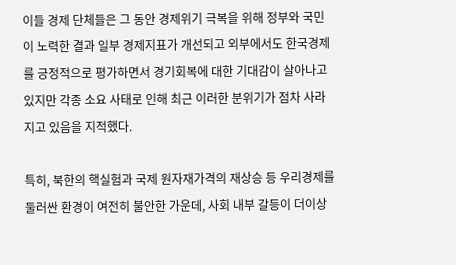이들 경제 단체들은 그 동안 경제위기 극복을 위해 정부와 국민이 노력한 결과 일부 경제지표가 개선되고 외부에서도 한국경제를 긍정적으로 평가하면서 경기회복에 대한 기대감이 살아나고 있지만 각종 소요 사태로 인해 최근 이러한 분위기가 점차 사라지고 있음을 지적했다.

특히, 북한의 핵실험과 국제 원자재가격의 재상승 등 우리경제를 둘러싼 환경이 여전히 불안한 가운데, 사회 내부 갈등이 더이상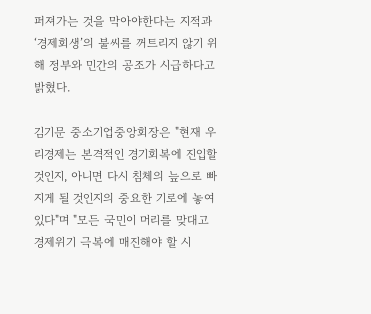퍼져가는 것을 막아야한다는 지적과 ‘경제회생’의 불씨를 꺼트리지 않기 위해 정부와 민간의 공조가 시급하다고 밝혔다.

김기문 중소기업중앙회장은 "현재 우리경제는 본격적인 경기회복에 진입할 것인지, 아니면 다시 침체의 늪으로 빠지게 될 것인지의 중요한 기로에 놓여있다"며 "모든 국민이 머리를 맞대고 경제위기 극복에 매진해야 할 시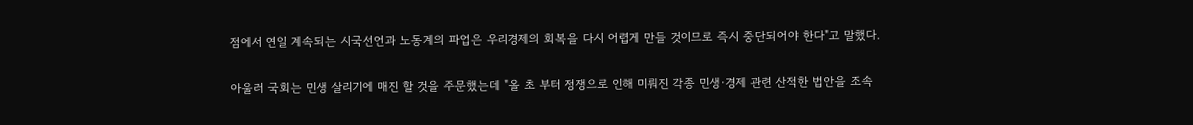점에서 연일 계속되는 시국선언과 노동계의 파업은 우리경제의 회복을 다시 어렵게 만들 것이므로 즉시 중단되어야 한다"고 말했다.

아울러 국회는 민생 살리기에 매진 할 것을 주문했는데 "올 초 부터 정쟁으로 인해 미뤄진 각종 민생·경제 관련 산적한 법안을 조속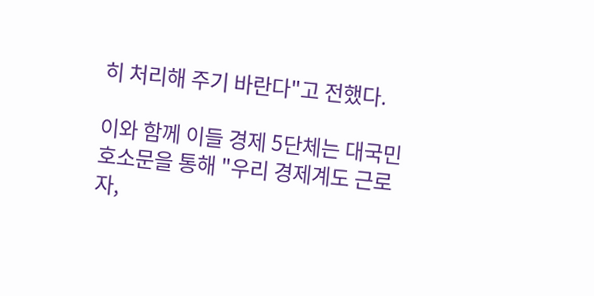히 처리해 주기 바란다"고 전했다.

이와 함께 이들 경제 5단체는 대국민 호소문을 통해 "우리 경제계도 근로자,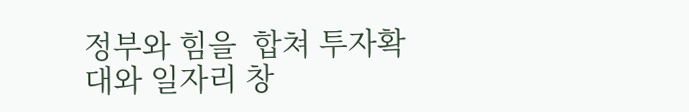정부와 힘을  합쳐 투자확대와 일자리 창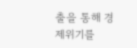출을 통해 경제위기를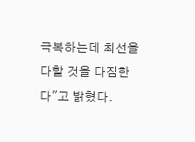극복하는데 최선을 다할 것을 다짐한다"고 밝혔다.